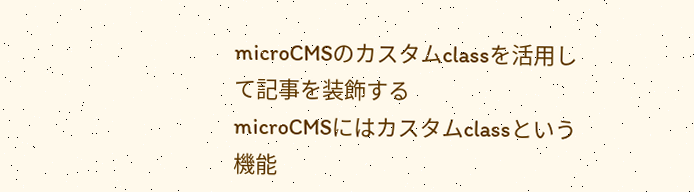microCMSのカスタムclassを活用して記事を装飾する
microCMSにはカスタムclassという機能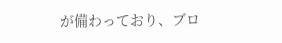が備わっており、ブロ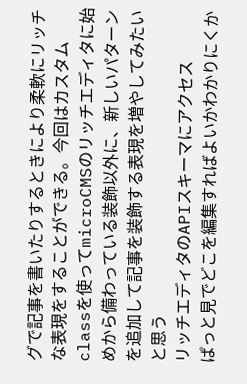グで記事を書いたりするときにより柔軟にリッチな表現をすることができる。今回はカスタムclassを使ってmicroCMSのリッチエディタに始めから備わっている装飾以外に、新しいパターンを追加して記事を装飾する表現を増やしてみたいと思う
リッチエディタのAPIスキーマにアクセス
ぱっと見でどこを編集すればよいかわかりにくか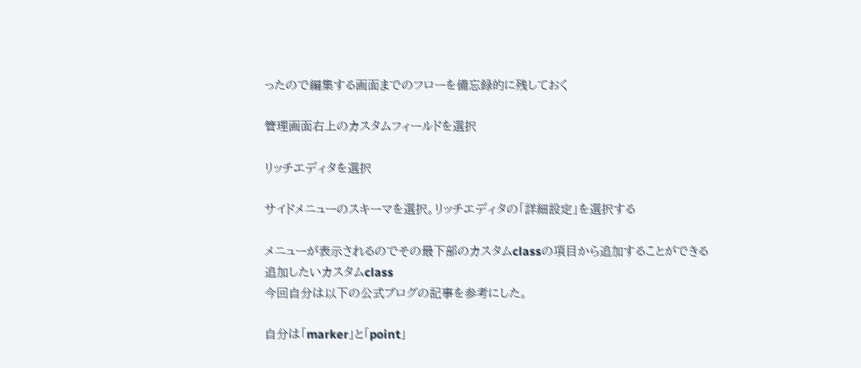ったので編集する画面までのフローを備忘録的に残しておく

管理画面右上のカスタムフィールドを選択

リッチエディタを選択

サイドメニューのスキーマを選択。リッチエディタの「詳細設定」を選択する

メニューが表示されるのでその最下部のカスタムclassの項目から追加することができる
追加したいカスタムclass
今回自分は以下の公式ブログの記事を参考にした。

自分は「marker」と「point」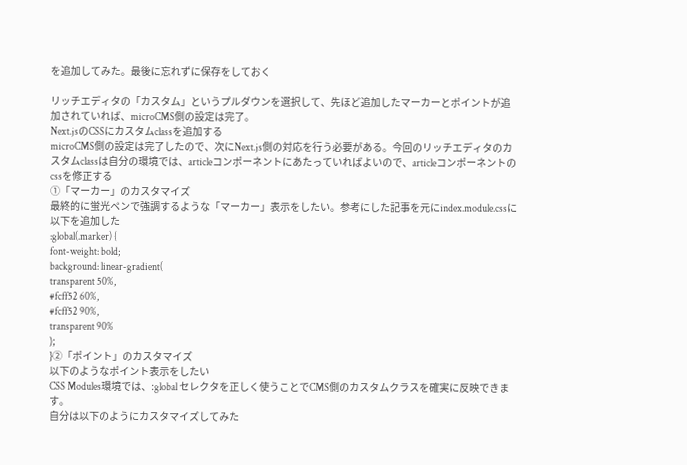を追加してみた。最後に忘れずに保存をしておく

リッチエディタの「カスタム」というプルダウンを選択して、先ほど追加したマーカーとポイントが追加されていれば、microCMS側の設定は完了。
Next.jsのCSSにカスタムclassを追加する
microCMS側の設定は完了したので、次にNext.js側の対応を行う必要がある。今回のリッチエディタのカスタムclassは自分の環境では、articleコンポーネントにあたっていればよいので、articleコンポーネントのcssを修正する
①「マーカー」のカスタマイズ
最終的に蛍光ペンで強調するような「マーカー」表示をしたい。参考にした記事を元にindex.module.cssに以下を追加した
:global(.marker) {
font-weight: bold;
background: linear-gradient(
transparent 50%,
#fcff52 60%,
#fcff52 90%,
transparent 90%
);
}②「ポイント」のカスタマイズ
以下のようなポイント表示をしたい
CSS Modules環境では、:global セレクタを正しく使うことでCMS側のカスタムクラスを確実に反映できます。
自分は以下のようにカスタマイズしてみた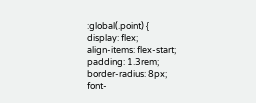:global(.point) {
display: flex;
align-items: flex-start;
padding: 1.3rem;
border-radius: 8px;
font-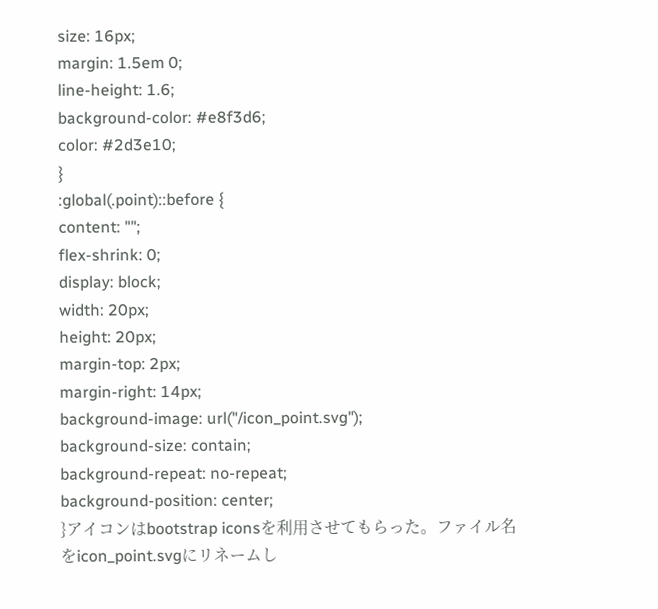size: 16px;
margin: 1.5em 0;
line-height: 1.6;
background-color: #e8f3d6;
color: #2d3e10;
}
:global(.point)::before {
content: "";
flex-shrink: 0;
display: block;
width: 20px;
height: 20px;
margin-top: 2px;
margin-right: 14px;
background-image: url("/icon_point.svg");
background-size: contain;
background-repeat: no-repeat;
background-position: center;
}アイコンはbootstrap iconsを利用させてもらった。ファイル名をicon_point.svgにリネームし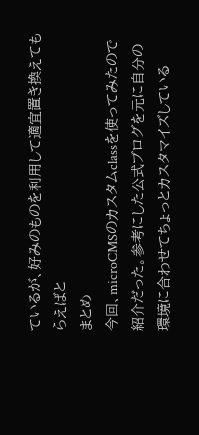ているが、好みのものを利用して適宜置き換えてもらえばと
まとめ
今回、microCMSのカスタムclassを使ってみたので紹介だった。参考にした公式ブログを元に自分の環境に合わせてちょっとカスタマイズしている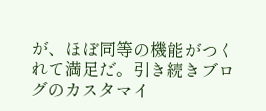が、ほぼ同等の機能がつくれて満足だ。引き続きブログのカスタマイ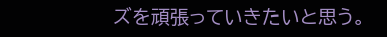ズを頑張っていきたいと思う。